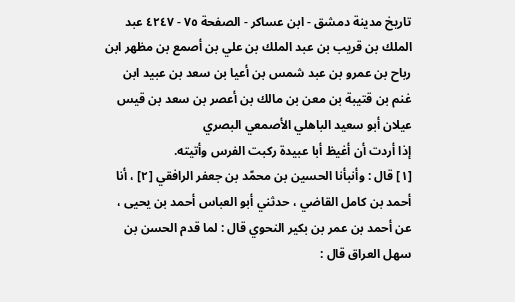تاريخ مدينة دمشق - ابن عساكر - الصفحة ٧٥ - ٤٢٤٧ عبد الملك بن قريب بن عبد الملك بن علي بن أصمع بن مظهر ابن رباح بن عمرو بن عبد شمس بن أعيا بن سعد بن عبيد ابن غنم بن قتيبة بن معن بن مالك بن أعصر بن سعد بن قيس عيلان أبو سعيد الباهلي الأصمعي البصري
إذا أردت أن أغيظ أبا عبيدة ركبت الفرس وأتيته.
[١] قال : وأنبأنا الحسين بن محمّد بن جعفر الرافقي [٢] ، أنا أحمد بن كامل القاضي ، حدثني أبو العباس أحمد بن يحيى ، عن أحمد بن عمر بن بكير النحوي قال : لما قدم الحسن بن سهل العراق قال :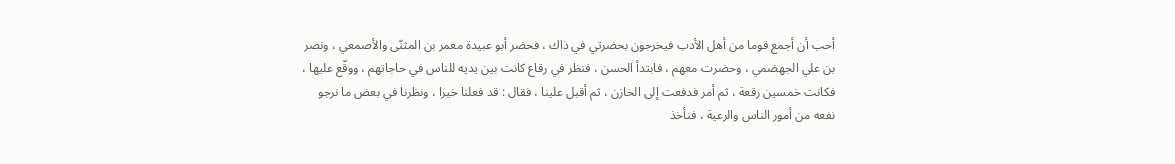أحب أن أجمع قوما من أهل الأدب فيخرجون بحضرتي في ذاك ، فحضر أبو عبيدة معمر بن المثنّى والأصمعي ، ونصر بن علي الجهضمي ، وحضرت معهم ، فابتدأ الحسن ، فنظر في رقاع كانت بين يديه للناس في حاجاتهم ، ووقّع عليها ، فكانت خمسين رقعة ، ثم أمر فدفعت إلى الخازن ، ثم أقبل علينا ، فقال : قد فعلنا خيرا ، ونظرنا في بعض ما نرجو نفعه من أمور الناس والرعية ، فنأخذ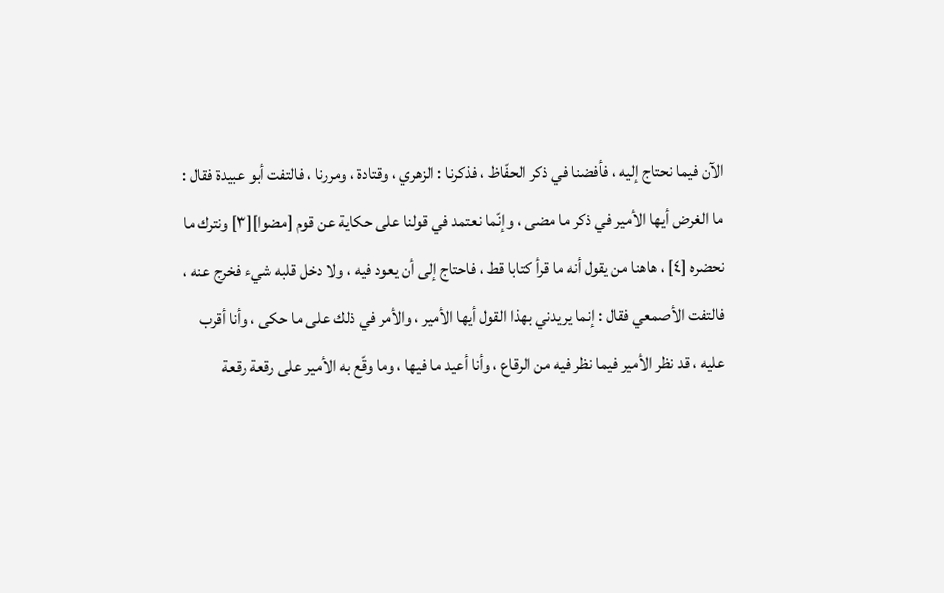الآن فيما نحتاج إليه ، فأفضنا في ذكر الحفّاظ ، فذكرنا : الزهري ، وقتادة ، ومررنا ، فالتفت أبو عبيدة فقال : ما الغرض أيها الأمير في ذكر ما مضى ، وإنّما نعتمد في قولنا على حكاية عن قوم [مضوا][٣] ونترك ما نحضره [٤] ، هاهنا من يقول أنه ما قرأ كتابا قط ، فاحتاج إلى أن يعود فيه ، ولا دخل قلبه شيء فخرج عنه ، فالتفت الأصمعي فقال : إنما يريدني بهذا القول أيها الأمير ، والأمر في ذلك على ما حكى ، وأنا أقرب عليه ، قد نظر الأمير فيما نظر فيه من الرقاع ، وأنا أعيد ما فيها ، وما وقّع به الأمير على رقعة رقعة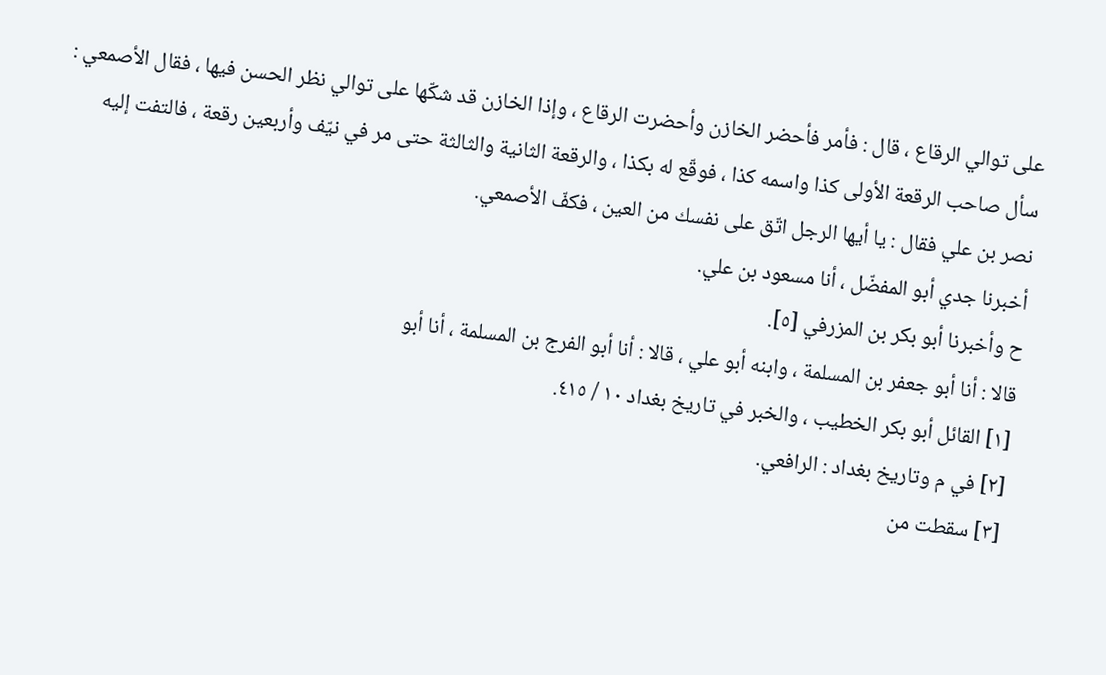على توالي الرقاع ، قال : فأمر فأحضر الخازن وأحضرت الرقاع ، وإذا الخازن قد شكّها على توالي نظر الحسن فيها ، فقال الأصمعي : سأل صاحب الرقعة الأولى كذا واسمه كذا ، فوقّع له بكذا ، والرقعة الثانية والثالثة حتى مر في نيّف وأربعين رقعة ، فالتفت إليه نصر بن علي فقال : يا أيها الرجل اتّق على نفسك من العين ، فكفّ الأصمعي.
أخبرنا جدي أبو المفضّل ، أنا مسعود بن علي.
ح وأخبرنا أبو بكر بن المزرفي [٥].
قالا : أنا أبو جعفر بن المسلمة ، وابنه أبو علي ، قالا : أنا أبو الفرج بن المسلمة ، أنا أبو
[١] القائل أبو بكر الخطيب ، والخبر في تاريخ بغداد ١٠ / ٤١٥.
[٢] في م وتاريخ بغداد : الرافعي.
[٣] سقطت من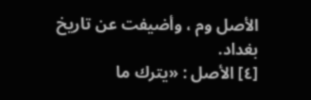الأصل وم ، وأضيفت عن تاريخ بغداد.
[٤] الأصل : «يترك ما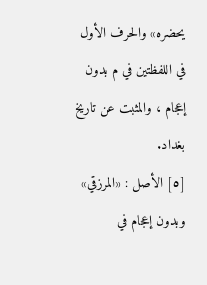يحضره» والحرف الأول في اللفظتين في م بدون إعجام ، والمثبت عن تاريخ بغداد.
[٥] الأصل : «المرزقي» وبدون إعجام في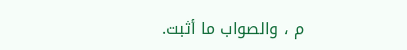م ، والصواب ما أثبت.